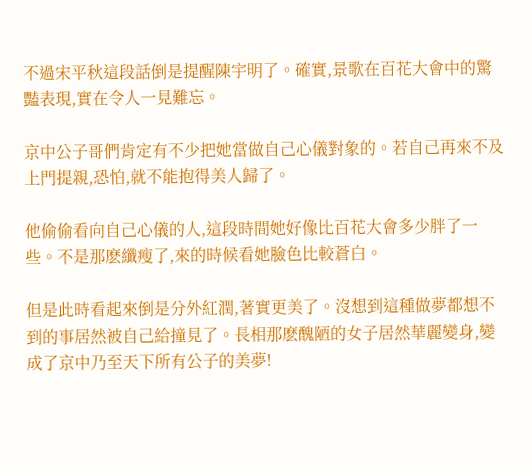不過宋平秋這段話倒是提醒陳宇明了。確實,景歌在百花大會中的驚豔表現,實在令人一見難忘。

京中公子哥們肯定有不少把她當做自己心儀對象的。若自己再來不及上門提親,恐怕,就不能抱得美人歸了。

他偷偷看向自己心儀的人,這段時間她好像比百花大會多少胖了一些。不是那麽纖瘦了,來的時候看她臉色比較蒼白。

但是此時看起來倒是分外紅潤,著實更美了。沒想到這種做夢都想不到的事居然被自己給撞見了。長相那麽醜陋的女子居然華麗變身,變成了京中乃至天下所有公子的美夢!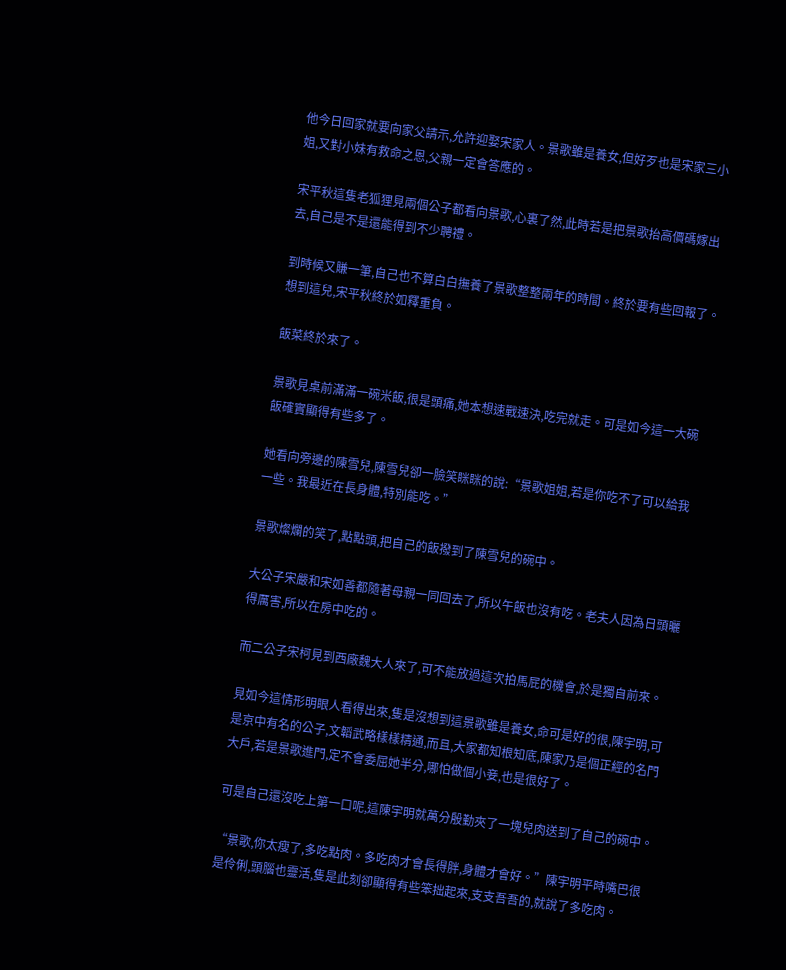他今日回家就要向家父請示,允許迎娶宋家人。景歌雖是養女,但好歹也是宋家三小姐,又對小妹有救命之恩,父親一定會答應的。

宋平秋這隻老狐狸見兩個公子都看向景歌,心裏了然,此時若是把景歌抬高價碼嫁出去,自己是不是還能得到不少聘禮。

到時候又賺一筆,自己也不算白白撫養了景歌整整兩年的時間。終於要有些回報了。想到這兒,宋平秋終於如釋重負。

飯菜終於來了。

景歌見桌前滿滿一碗米飯,很是頭痛,她本想速戰速決,吃完就走。可是如今這一大碗飯確實顯得有些多了。

她看向旁邊的陳雪兒,陳雪兒卻一臉笑眯眯的說:“景歌姐姐,若是你吃不了可以給我一些。我最近在長身體,特別能吃。”

景歌燦爛的笑了,點點頭,把自己的飯撥到了陳雪兒的碗中。

大公子宋嚴和宋如善都隨著母親一同回去了,所以午飯也沒有吃。老夫人因為日頭曬得厲害,所以在房中吃的。

而二公子宋柯見到西廠魏大人來了,可不能放過這次拍馬屁的機會,於是獨自前來。

見如今這情形明眼人看得出來,隻是沒想到這景歌雖是養女,命可是好的很,陳宇明,可是京中有名的公子,文韜武略樣樣精通,而且,大家都知根知底,陳家乃是個正經的名門大戶,若是景歌進門,定不會委屈她半分,哪怕做個小妾,也是很好了。

可是自己還沒吃上第一口呢,這陳宇明就萬分殷勤夾了一塊兒肉送到了自己的碗中。

“景歌,你太瘦了,多吃點肉。多吃肉才會長得胖,身體才會好。”陳宇明平時嘴巴很是伶俐,頭腦也靈活,隻是此刻卻顯得有些笨拙起來,支支吾吾的,就說了多吃肉。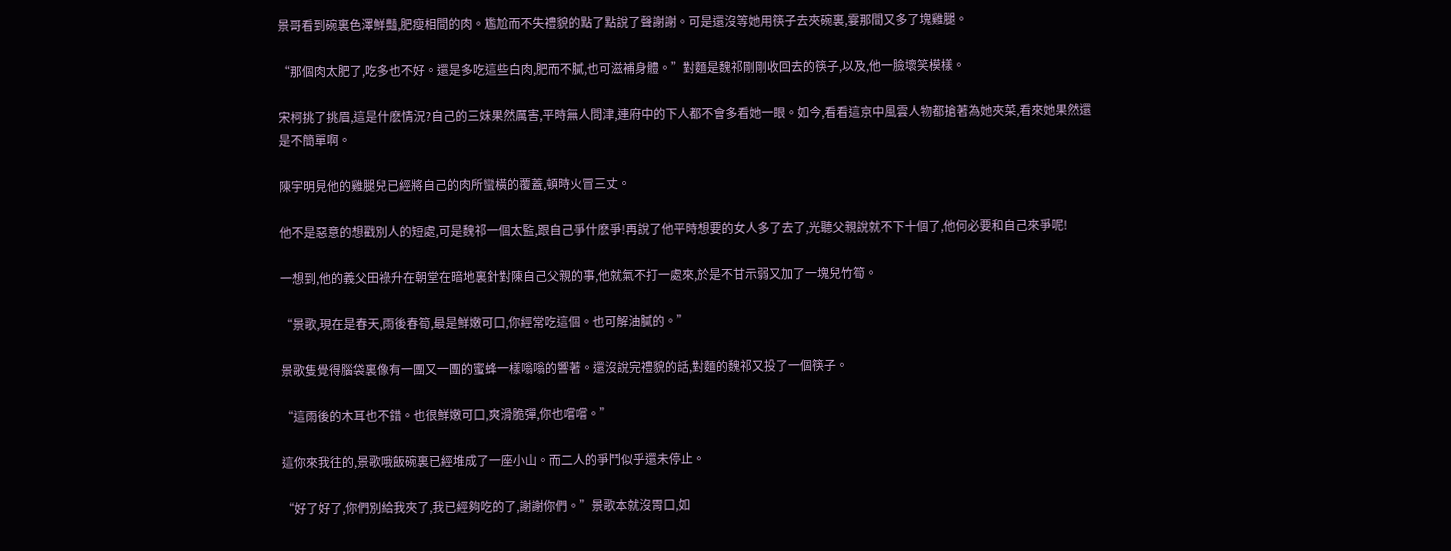景哥看到碗裏色澤鮮豔,肥瘦相間的肉。尷尬而不失禮貌的點了點說了聲謝謝。可是還沒等她用筷子去夾碗裏,霎那間又多了塊雞腿。

“那個肉太肥了,吃多也不好。還是多吃這些白肉,肥而不膩,也可滋補身體。”對麵是魏祁剛剛收回去的筷子,以及,他一臉壞笑模樣。

宋柯挑了挑眉,這是什麽情況?自己的三妹果然厲害,平時無人問津,連府中的下人都不會多看她一眼。如今,看看這京中風雲人物都搶著為她夾菜,看來她果然還是不簡單啊。

陳宇明見他的雞腿兒已經將自己的肉所蠻橫的覆蓋,頓時火冒三丈。

他不是惡意的想戳別人的短處,可是魏祁一個太監,跟自己爭什麽爭!再說了他平時想要的女人多了去了,光聽父親說就不下十個了,他何必要和自己來爭呢!

一想到,他的義父田祿升在朝堂在暗地裏針對陳自己父親的事,他就氣不打一處來,於是不甘示弱又加了一塊兒竹筍。

“景歌,現在是春天,雨後春筍,最是鮮嫩可口,你經常吃這個。也可解油膩的。”

景歌隻覺得腦袋裏像有一團又一團的蜜蜂一樣嗡嗡的響著。還沒說完禮貌的話,對麵的魏祁又投了一個筷子。

“這雨後的木耳也不錯。也很鮮嫩可口,爽滑脆彈,你也嚐嚐。”

這你來我往的,景歌哦飯碗裏已經堆成了一座小山。而二人的爭鬥似乎還未停止。

“好了好了,你們別給我夾了,我已經夠吃的了,謝謝你們。”景歌本就沒胃口,如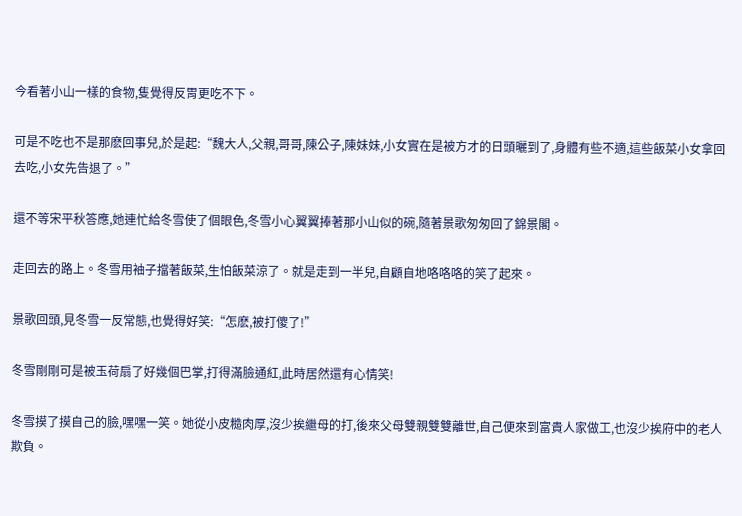今看著小山一樣的食物,隻覺得反胃更吃不下。

可是不吃也不是那麽回事兒,於是起:“魏大人,父親,哥哥,陳公子,陳妹妹,小女實在是被方才的日頭曬到了,身體有些不適,這些飯菜小女拿回去吃,小女先告退了。”

還不等宋平秋答應,她連忙給冬雪使了個眼色,冬雪小心翼翼捧著那小山似的碗,隨著景歌匆匆回了錦景閣。

走回去的路上。冬雪用袖子擋著飯菜,生怕飯菜涼了。就是走到一半兒,自顧自地咯咯咯的笑了起來。

景歌回頭,見冬雪一反常態,也覺得好笑:“怎麽,被打傻了!”

冬雪剛剛可是被玉荷扇了好幾個巴掌,打得滿臉通紅,此時居然還有心情笑!

冬雪摸了摸自己的臉,嘿嘿一笑。她從小皮糙肉厚,沒少挨繼母的打,後來父母雙親雙雙離世,自己便來到富貴人家做工,也沒少挨府中的老人欺負。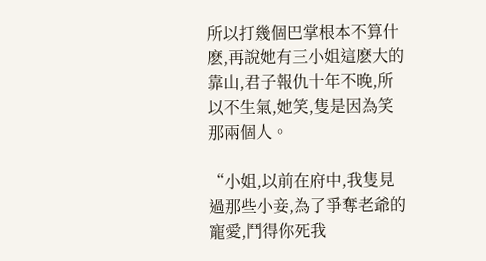所以打幾個巴掌根本不算什麽,再說她有三小姐這麽大的靠山,君子報仇十年不晚,所以不生氣,她笑,隻是因為笑那兩個人。

“小姐,以前在府中,我隻見過那些小妾,為了爭奪老爺的寵愛,鬥得你死我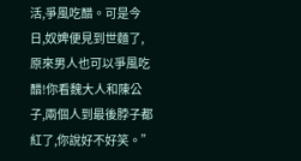活,爭風吃醋。可是今日,奴婢便見到世麵了,原來男人也可以爭風吃醋!你看魏大人和陳公子,兩個人到最後脖子都紅了,你說好不好笑。”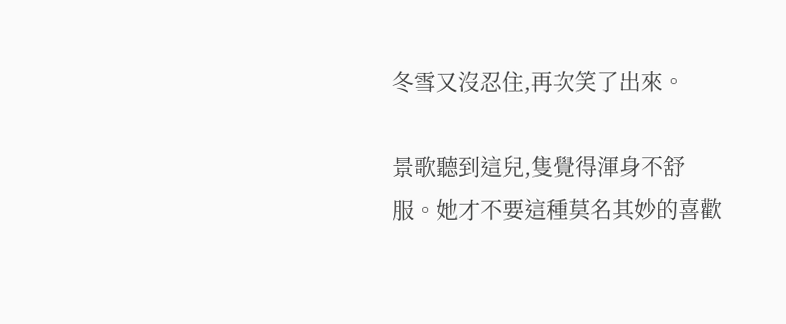冬雪又沒忍住,再次笑了出來。

景歌聽到這兒,隻覺得渾身不舒服。她才不要這種莫名其妙的喜歡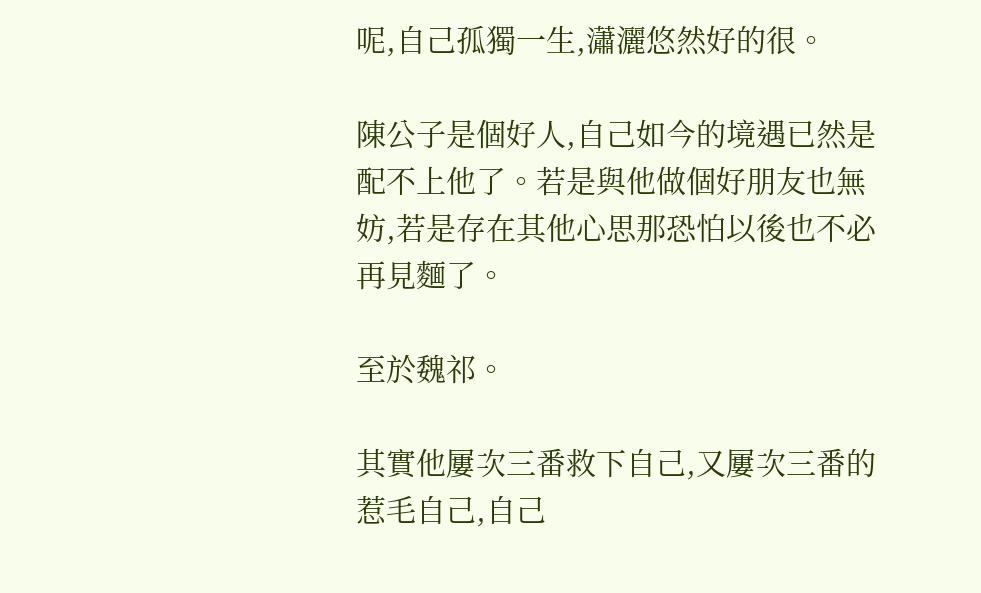呢,自己孤獨一生,瀟灑悠然好的很。

陳公子是個好人,自己如今的境遇已然是配不上他了。若是與他做個好朋友也無妨,若是存在其他心思那恐怕以後也不必再見麵了。

至於魏祁。

其實他屢次三番救下自己,又屢次三番的惹毛自己,自己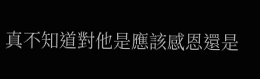真不知道對他是應該感恩還是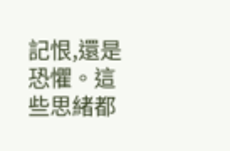記恨,還是恐懼。這些思緒都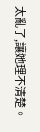太亂了,讓她理不清楚。